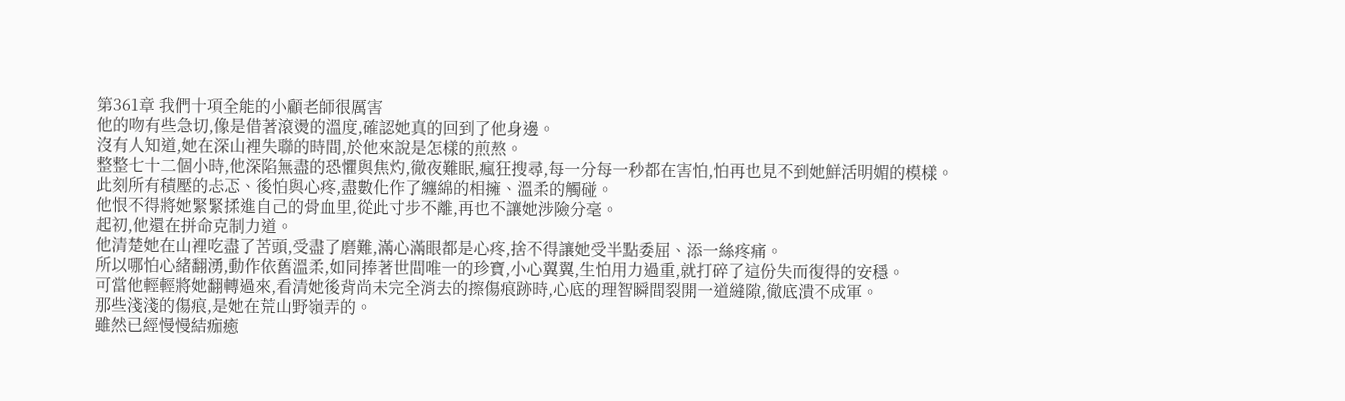第361章 我們十項全能的小顧老師很厲害
他的吻有些急切,像是借著滾燙的溫度,確認她真的回到了他身邊。
沒有人知道,她在深山裡失聯的時間,於他來說是怎樣的煎熬。
整整七十二個小時,他深陷無盡的恐懼與焦灼,徹夜難眠,瘋狂搜尋,每一分每一秒都在害怕,怕再也見不到她鮮活明媚的模樣。
此刻所有積壓的忐忑、後怕與心疼,盡數化作了纏綿的相擁、溫柔的觸碰。
他恨不得將她緊緊揉進自己的骨血里,從此寸步不離,再也不讓她涉險分毫。
起初,他還在拼命克制力道。
他清楚她在山裡吃盡了苦頭,受盡了磨難,滿心滿眼都是心疼,捨不得讓她受半點委屈、添一絲疼痛。
所以哪怕心緒翻湧,動作依舊溫柔,如同捧著世間唯一的珍寶,小心翼翼,生怕用力過重,就打碎了這份失而復得的安穩。
可當他輕輕將她翻轉過來,看清她後背尚未完全消去的擦傷痕跡時,心底的理智瞬間裂開一道縫隙,徹底潰不成軍。
那些淺淺的傷痕,是她在荒山野嶺弄的。
雖然已經慢慢結痂癒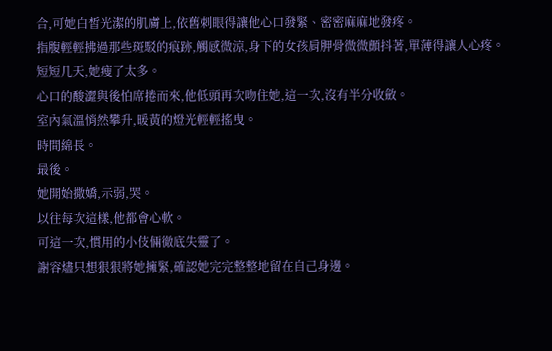合,可她白皙光潔的肌膚上,依舊刺眼得讓他心口發緊、密密麻麻地發疼。
指腹輕輕拂過那些斑駁的痕跡,觸感微涼,身下的女孩肩胛骨微微顫抖著,單薄得讓人心疼。
短短几天,她瘦了太多。
心口的酸澀與後怕席捲而來,他低頭再次吻住她,這一次,沒有半分收斂。
室內氣溫悄然攀升,暖黃的燈光輕輕搖曳。
時間綿長。
最後。
她開始撒嬌,示弱,哭。
以往每次這樣,他都會心軟。
可這一次,慣用的小伎倆徹底失靈了。
謝容燼只想狠狠將她擁緊,確認她完完整整地留在自己身邊。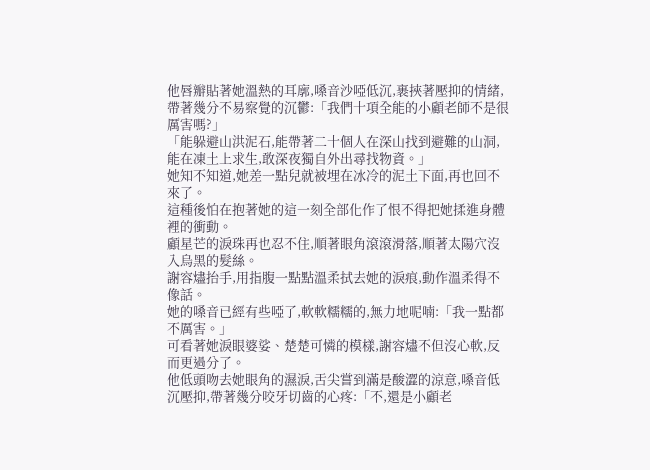他唇瓣貼著她溫熱的耳廓,嗓音沙啞低沉,裹挾著壓抑的情緒,帶著幾分不易察覺的沉鬱:「我們十項全能的小顧老師不是很厲害嗎?」
「能躲避山洪泥石,能帶著二十個人在深山找到避難的山洞,能在凍土上求生,敢深夜獨自外出尋找物資。」
她知不知道,她差一點兒就被埋在冰冷的泥土下面,再也回不來了。
這種後怕在抱著她的這一刻全部化作了恨不得把她揉進身體裡的衝動。
顧星芒的淚珠再也忍不住,順著眼角滾滾滑落,順著太陽穴沒入烏黑的髮絲。
謝容燼抬手,用指腹一點點溫柔拭去她的淚痕,動作溫柔得不像話。
她的嗓音已經有些啞了,軟軟糯糯的,無力地呢喃:「我一點都不厲害。」
可看著她淚眼婆娑、楚楚可憐的模樣,謝容燼不但沒心軟,反而更過分了。
他低頭吻去她眼角的濕淚,舌尖嘗到滿是酸澀的涼意,嗓音低沉壓抑,帶著幾分咬牙切齒的心疼:「不,還是小顧老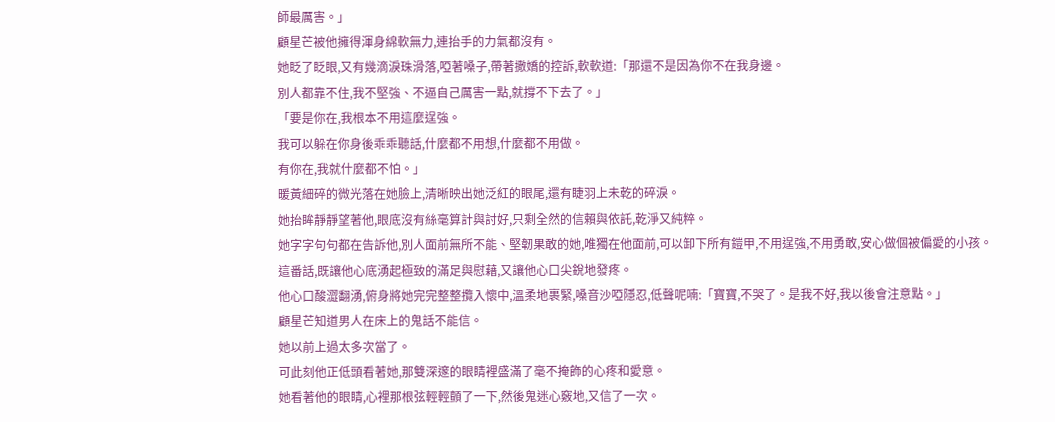師最厲害。」
顧星芒被他擁得渾身綿軟無力,連抬手的力氣都沒有。
她眨了眨眼,又有幾滴淚珠滑落,啞著嗓子,帶著撒嬌的控訴,軟軟道:「那還不是因為你不在我身邊。
別人都靠不住,我不堅強、不逼自己厲害一點,就撐不下去了。」
「要是你在,我根本不用這麼逞強。
我可以躲在你身後乖乖聽話,什麼都不用想,什麼都不用做。
有你在,我就什麼都不怕。」
暖黃細碎的微光落在她臉上,清晰映出她泛紅的眼尾,還有睫羽上未乾的碎淚。
她抬眸靜靜望著他,眼底沒有絲毫算計與討好,只剩全然的信賴與依託,乾淨又純粹。
她字字句句都在告訴他,別人面前無所不能、堅韌果敢的她,唯獨在他面前,可以卸下所有鎧甲,不用逞強,不用勇敢,安心做個被偏愛的小孩。
這番話,既讓他心底湧起極致的滿足與慰藉,又讓他心口尖銳地發疼。
他心口酸澀翻湧,俯身將她完完整整攬入懷中,溫柔地裹緊,嗓音沙啞隱忍,低聲呢喃:「寶寶,不哭了。是我不好,我以後會注意點。」
顧星芒知道男人在床上的鬼話不能信。
她以前上過太多次當了。
可此刻他正低頭看著她,那雙深邃的眼睛裡盛滿了毫不掩飾的心疼和愛意。
她看著他的眼睛,心裡那根弦輕輕顫了一下,然後鬼迷心竅地,又信了一次。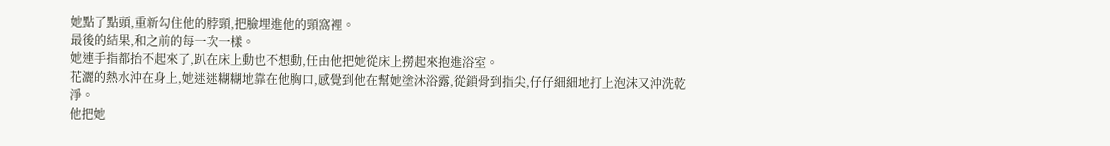她點了點頭,重新勾住他的脖頸,把臉埋進他的頸窩裡。
最後的結果,和之前的每一次一樣。
她連手指都抬不起來了,趴在床上動也不想動,任由他把她從床上撈起來抱進浴室。
花灑的熱水沖在身上,她迷迷糊糊地靠在他胸口,感覺到他在幫她塗沐浴露,從鎖骨到指尖,仔仔細細地打上泡沫又沖洗乾淨。
他把她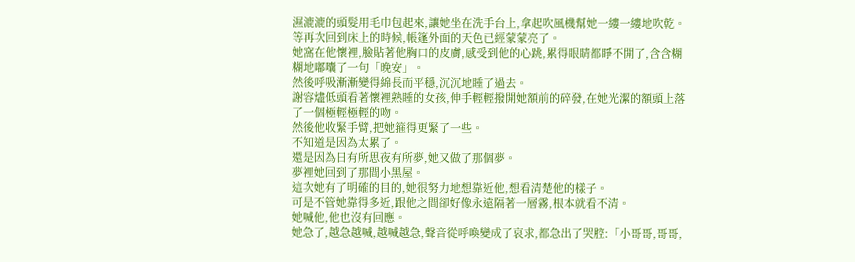濕漉漉的頭髮用毛巾包起來,讓她坐在洗手台上,拿起吹風機幫她一縷一縷地吹乾。
等再次回到床上的時候,帳篷外面的天色已經蒙蒙亮了。
她窩在他懷裡,臉貼著他胸口的皮膚,感受到他的心跳,累得眼睛都睜不開了,含含糊糊地嘟囔了一句「晚安」。
然後呼吸漸漸變得綿長而平穩,沉沉地睡了過去。
謝容燼低頭看著懷裡熟睡的女孩,伸手輕輕撥開她額前的碎發,在她光潔的額頭上落了一個極輕極輕的吻。
然後他收緊手臂,把她箍得更緊了一些。
不知道是因為太累了。
還是因為日有所思夜有所夢,她又做了那個夢。
夢裡她回到了那間小黑屋。
這次她有了明確的目的,她很努力地想靠近他,想看清楚他的樣子。
可是不管她靠得多近,跟他之間卻好像永遠隔著一層霧,根本就看不清。
她喊他,他也沒有回應。
她急了,越急越喊,越喊越急,聲音從呼喚變成了哀求,都急出了哭腔:「小哥哥,哥哥,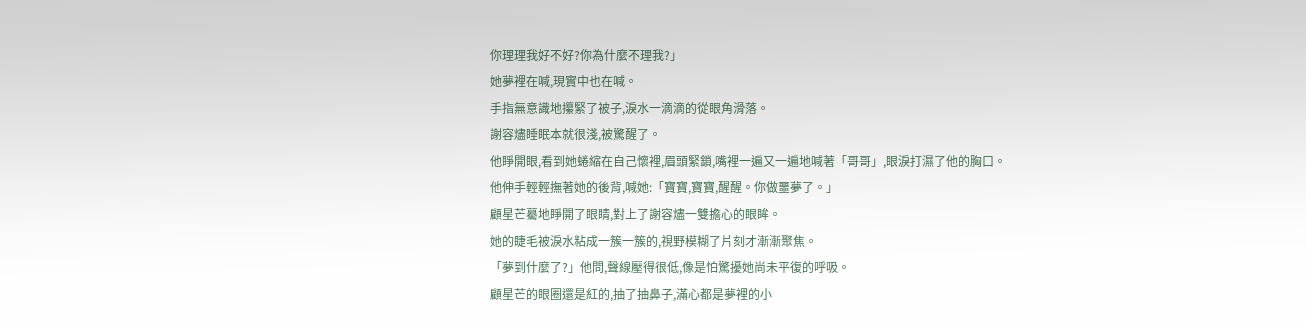你理理我好不好?你為什麼不理我?」
她夢裡在喊,現實中也在喊。
手指無意識地攥緊了被子,淚水一滴滴的從眼角滑落。
謝容燼睡眠本就很淺,被驚醒了。
他睜開眼,看到她蜷縮在自己懷裡,眉頭緊鎖,嘴裡一遍又一遍地喊著「哥哥」,眼淚打濕了他的胸口。
他伸手輕輕撫著她的後背,喊她:「寶寶,寶寶,醒醒。你做噩夢了。」
顧星芒驀地睜開了眼睛,對上了謝容燼一雙擔心的眼眸。
她的睫毛被淚水粘成一簇一簇的,視野模糊了片刻才漸漸聚焦。
「夢到什麼了?」他問,聲線壓得很低,像是怕驚擾她尚未平復的呼吸。
顧星芒的眼圈還是紅的,抽了抽鼻子,滿心都是夢裡的小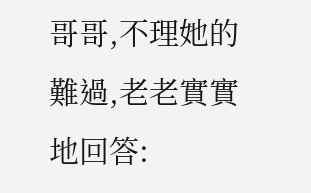哥哥,不理她的難過,老老實實地回答: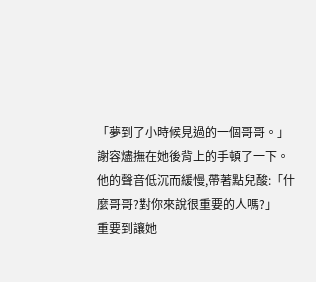「夢到了小時候見過的一個哥哥。」
謝容燼撫在她後背上的手頓了一下。
他的聲音低沉而緩慢,帶著點兒酸:「什麼哥哥?對你來說很重要的人嗎?」
重要到讓她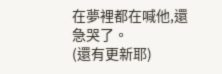在夢裡都在喊他,還急哭了。
(還有更新耶)